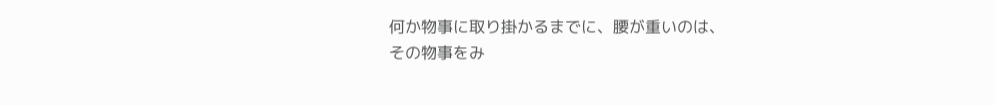何か物事に取り掛かるまでに、腰が重いのは、
その物事をみ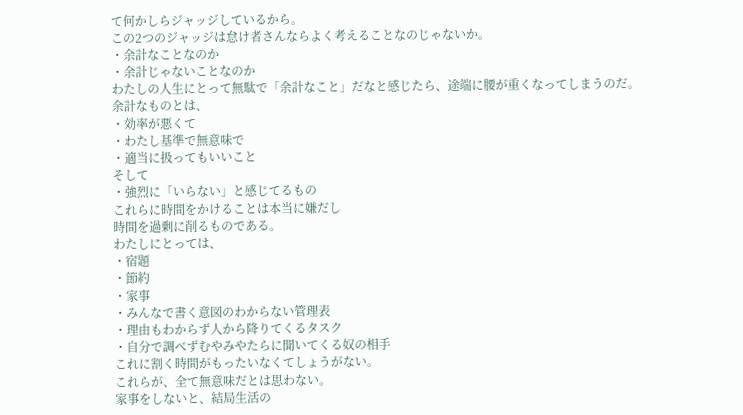て何かしらジャッジしているから。
この2つのジャッジは怠け者さんならよく考えることなのじゃないか。
・余計なことなのか
・余計じゃないことなのか
わたしの人生にとって無駄で「余計なこと」だなと感じたら、途端に腰が重くなってしまうのだ。
余計なものとは、
・効率が悪くて
・わたし基準で無意味で
・適当に扱ってもいいこと
そして
・強烈に「いらない」と感じてるもの
これらに時間をかけることは本当に嫌だし
時間を過剰に削るものである。
わたしにとっては、
・宿題
・節約
・家事
・みんなで書く意図のわからない管理表
・理由もわからず人から降りてくるタスク
・自分で調べずむやみやたらに聞いてくる奴の相手
これに割く時間がもったいなくてしょうがない。
これらが、全て無意味だとは思わない。
家事をしないと、結局生活の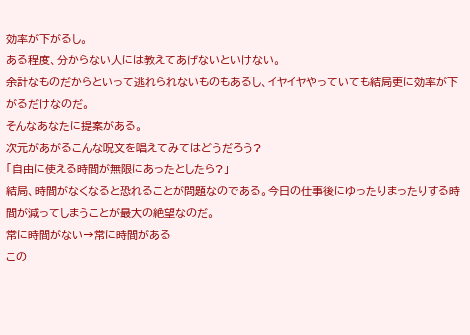効率が下がるし。
ある程度、分からない人には教えてあげないといけない。
余計なものだからといって逃れられないものもあるし、イヤイヤやっていても結局更に効率が下がるだけなのだ。
そんなあなたに提案がある。
次元があがるこんな呪文を唱えてみてはどうだろう?
「自由に使える時間が無限にあったとしたら?」
結局、時間がなくなると恐れることが問題なのである。今日の仕事後にゆったりまったりする時間が減ってしまうことが最大の絶望なのだ。
常に時間がない→常に時間がある
この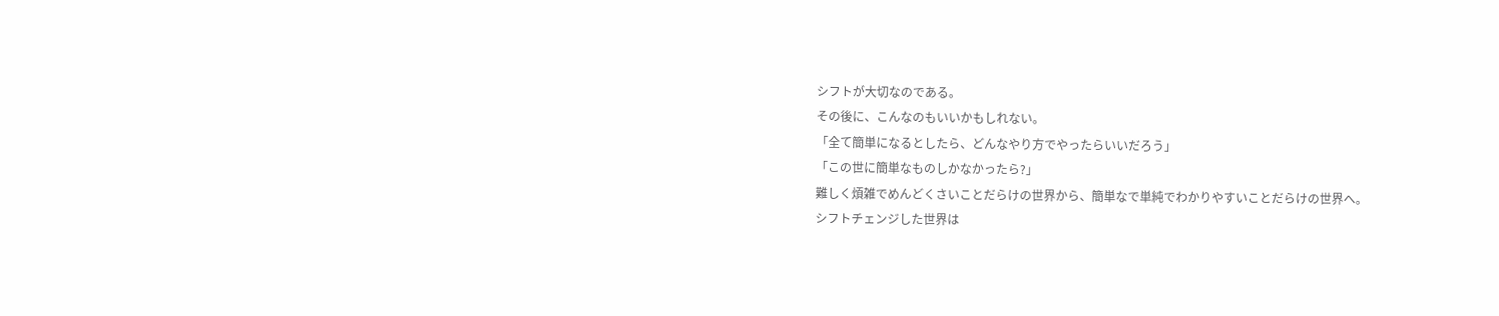シフトが大切なのである。
その後に、こんなのもいいかもしれない。
「全て簡単になるとしたら、どんなやり方でやったらいいだろう」
「この世に簡単なものしかなかったら?」
難しく煩雑でめんどくさいことだらけの世界から、簡単なで単純でわかりやすいことだらけの世界へ。
シフトチェンジした世界は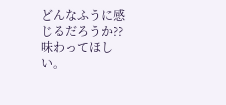どんなふうに感じるだろうか??
味わってほしい。